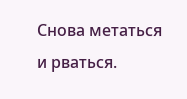Снова метаться и рваться.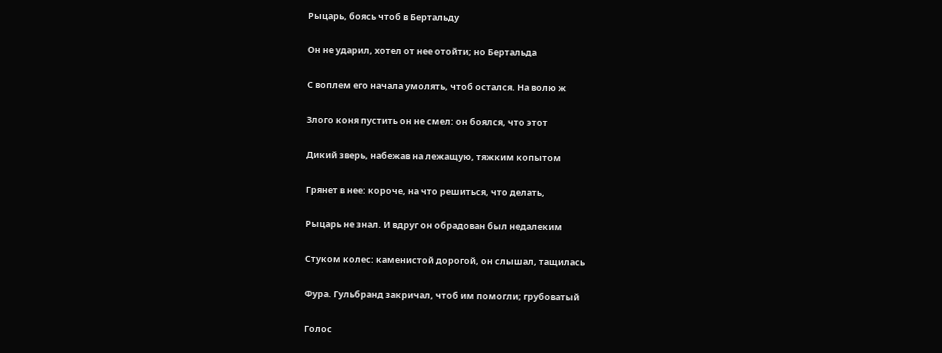Рыцарь, боясь чтоб в Бертальду

Он не ударил, хотел от нее отойти; но Бертальда

С воплем его начала умолять, чтоб остался. На волю ж

Злого коня пустить он не смел: он боялся, что этот

Дикий зверь, набежав на лежащую, тяжким копытом

Грянет в нее: короче, на что решиться, что делать,

Рыцарь не знал. И вдруг он обрадован был недалеким

Стуком колес: каменистой дорогой, он слышал, тащилась

Фура. Гульбранд закричал, чтоб им помогли; грубоватый

Голос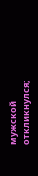мужской откликнулся;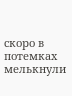скоро в потемках мелькнули